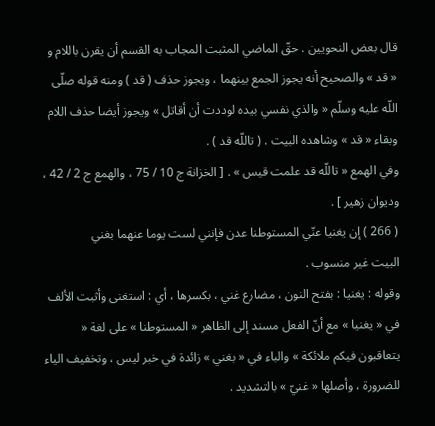قال بعض النحويين . حقّ الماضي المثبت المجاب به القسم أن يقرن باللام و « قد » والصحيح أنه يجوز الجمع بينهما ، ويجوز حذف ( قد ) ومنه قوله صلّى اللّه عليه وسلّم « والذي نفسي بيده لوددت أن أقاتل » ويجوز أيضا حذف اللام وبقاء « قد » وشاهده البيت . ( تاللّه قد ) .
وفي الهمع « تاللّه قد علمت قيس » . [ الخزانة ج 10 / 75 ، والهمع ج 2 / 42 ، وديوان زهير ] .
( 266 ) إن يغنيا عنّي المستوطنا عدن فإنني لست يوما عنهما بغني
البيت غير منسوب .
وقوله : يغنيا : بفتح النون ، مضارع غني ، بكسرها ، أي : استغنى وأثبت الألف في « يغنيا » مع أنّ الفعل مسند إلى الظاهر « المستوطنا » على لغة « يتعاقبون فيكم ملائكة » والباء في « بغني » زائدة في خبر ليس ، وتخفيف الياء للضرورة ، وأصلها « غنيّ » بالتشديد .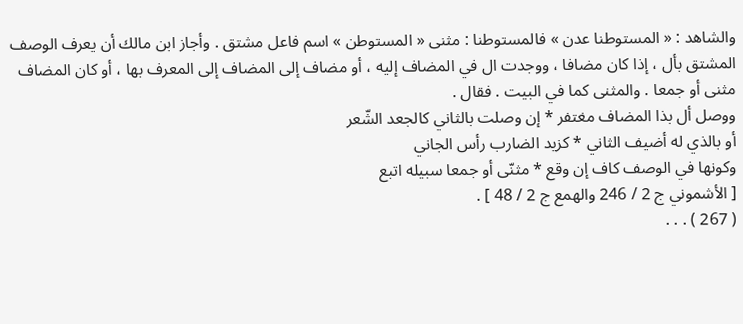والشاهد : « المستوطنا عدن » فالمستوطنا : مثنى « المستوطن » اسم فاعل مشتق . وأجاز ابن مالك أن يعرف الوصف المشتق بأل ، إذا كان مضافا ، ووجدت ال في المضاف إليه ، أو مضاف إلى المضاف إلى المعرف بها ، أو كان المضاف مثنى أو جمعا . والمثنى كما في البيت . فقال .
ووصل أل بذا المضاف مغتفر * إن وصلت بالثاني كالجعد الشّعر
أو بالذي له أضيف الثاني * كزيد الضارب رأس الجاني
وكونها في الوصف كاف إن وقع * مثنّى أو جمعا سبيله اتبع
[ الأشموني ج 2 / 246 والهمع ج 2 / 48 ] .
( 267 ) . . .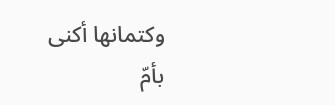وكتمانها أكنى بأمّ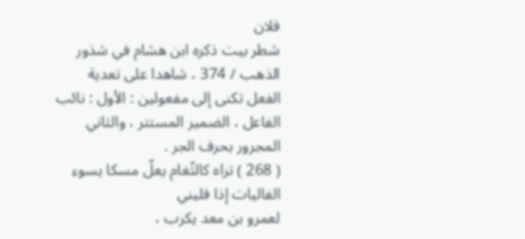فلان
شطر بيت ذكره ابن هشام في شذور الذهب / 374 ، شاهدا على تعدية الفعل تكنى إلى مفعولين : الأول : نائب الفاعل ، الضمير المستتر ، والثاني المجرور بحرف الجر .
( 268 ) تراه كالثّغام يعلّ مسكا يسوء الفاليات إذا فليني
لعمرو بن معد يكرب ،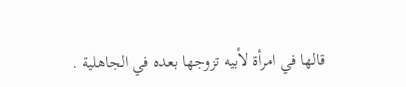قالها في امرأة لأبيه تزوجها بعده في الجاهلية .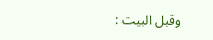وقبل البيت :